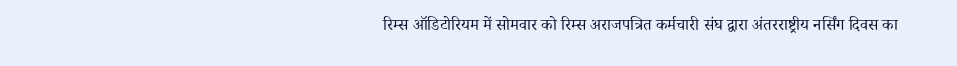रिम्स ऑडिटोरियम में सोमवार को रिम्स अराजपत्रित कर्मचारी संघ द्वारा अंतरराष्ट्रीय नर्सिंग दिवस का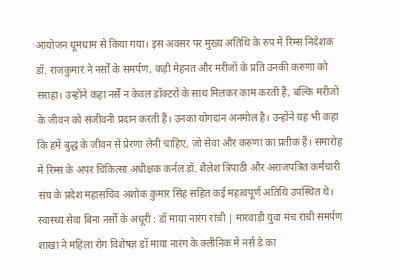आयोजन धूमधाम से किया गया। इस अवसर पर मुख्य अतिथि के रुप में रिम्स निदेशक डॉ. राजकुमार ने नर्सों के समर्पण, कड़ी मेहनत और मरीजों के प्रति उनकी करुणा को सराहा। उन्होंने कहा नर्सें न केवल डॉक्टरों के साथ मिलकर काम करती हैं, बल्कि मरीजों के जीवन को संजीवनी प्रदान करती हैं। उनका योगदान अनमोल है। उन्होंने यह भी कहा कि हमें बुद्ध के जीवन से प्रेरणा लेनी चाहिए, जो सेवा और करुणा का प्रतीक हैं। समारोह में रिम्स के अपर चिकित्सा अधीक्षक कर्नल डॉ. शैलेश त्रिपाठी और अराजपत्रित कर्मचारी संघ के प्रदेश महासचिव अशोक कुमार सिंह सहित कई महत्वपूर्ण अतिथि उपस्थित थे। स्वास्थ्य सेवा बिना नर्सों के अधूरी : डॉ माया नारंग रांची | मारवाड़ी युवा मंच रांची समर्पण शाखा ने महिला रोग विशेषज्ञ डॉ माया नारंग के क्लीनिक में नर्स डे का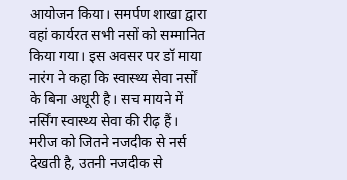आयोजन किया। समर्पण शाखा द्वारा वहां कार्यरत सभी नसों को सम्मानित किया गया। इस अवसर पर डॉ माया नारंग ने कहा कि स्वास्थ्य सेवा नर्सों के बिना अधूरी है। सच मायने में नर्सिंग स्वास्थ्य सेवा की रीढ़ हैं। मरीज को जितने नजदीक से नर्स देखती है, उतनी नजदीक से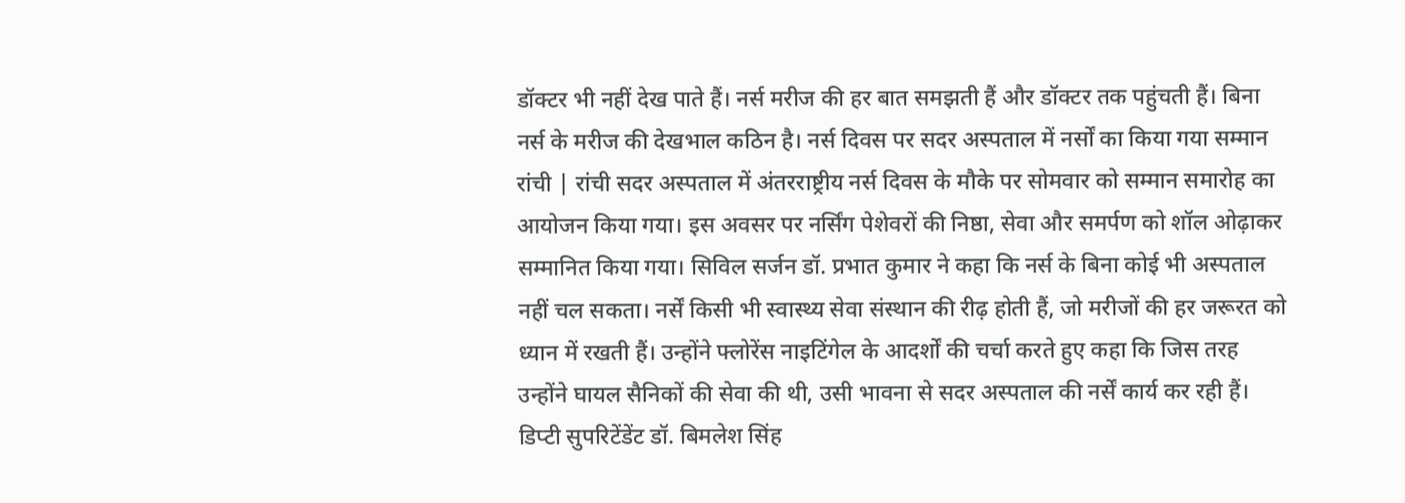डॉक्टर भी नहीं देख पाते हैं। नर्स मरीज की हर बात समझती हैं और डॉक्टर तक पहुंचती हैं। बिना नर्स के मरीज की देखभाल कठिन है। नर्स दिवस पर सदर अस्पताल में नर्सों का किया गया सम्मान रांची | रांची सदर अस्पताल में अंतरराष्ट्रीय नर्स दिवस के मौके पर सोमवार को सम्मान समारोह का आयोजन किया गया। इस अवसर पर नर्सिंग पेशेवरों की निष्ठा, सेवा और समर्पण को शॉल ओढ़ाकर सम्मानित किया गया। सिविल सर्जन डॉ. प्रभात कुमार ने कहा कि नर्स के बिना कोई भी अस्पताल नहीं चल सकता। नर्सें किसी भी स्वास्थ्य सेवा संस्थान की रीढ़ होती हैं, जो मरीजों की हर जरूरत को ध्यान में रखती हैं। उन्होंने फ्लोरेंस नाइटिंगेल के आदर्शों की चर्चा करते हुए कहा कि जिस तरह उन्होंने घायल सैनिकों की सेवा की थी, उसी भावना से सदर अस्पताल की नर्सें कार्य कर रही हैं। डिप्टी सुपरिटेंडेंट डॉ. बिमलेश सिंह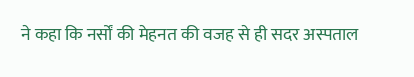ने कहा कि नर्सों की मेहनत की वजह से ही सदर अस्पताल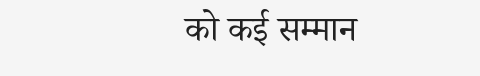को कई सम्मान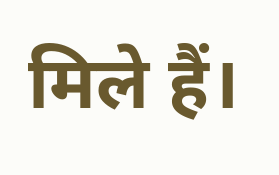मिले हैं।